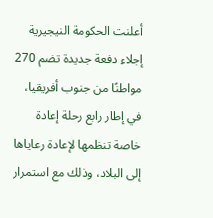أعلنت الحكومة النيجيرية إجلاء دفعة جديدة تضم 270 مواطنًا من جنوب أفريقيا، في إطار رابع رحلة إعادة خاصة تنظمها لإعادة رعاياها إلى البلاد، وذلك مع استمرار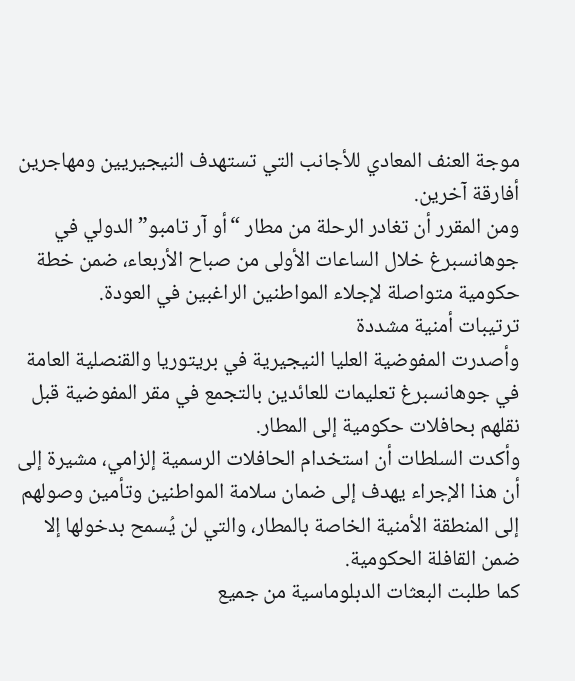موجة العنف المعادي للأجانب التي تستهدف النيجيريين ومهاجرين أفارقة آخرين.
ومن المقرر أن تغادر الرحلة من مطار “أو آر تامبو” الدولي في جوهانسبرغ خلال الساعات الأولى من صباح الأربعاء، ضمن خطة حكومية متواصلة لإجلاء المواطنين الراغبين في العودة.
ترتيبات أمنية مشددة
وأصدرت المفوضية العليا النيجيرية في بريتوريا والقنصلية العامة في جوهانسبرغ تعليمات للعائدين بالتجمع في مقر المفوضية قبل نقلهم بحافلات حكومية إلى المطار.
وأكدت السلطات أن استخدام الحافلات الرسمية إلزامي، مشيرة إلى أن هذا الإجراء يهدف إلى ضمان سلامة المواطنين وتأمين وصولهم إلى المنطقة الأمنية الخاصة بالمطار، والتي لن يُسمح بدخولها إلا ضمن القافلة الحكومية.
كما طلبت البعثات الدبلوماسية من جميع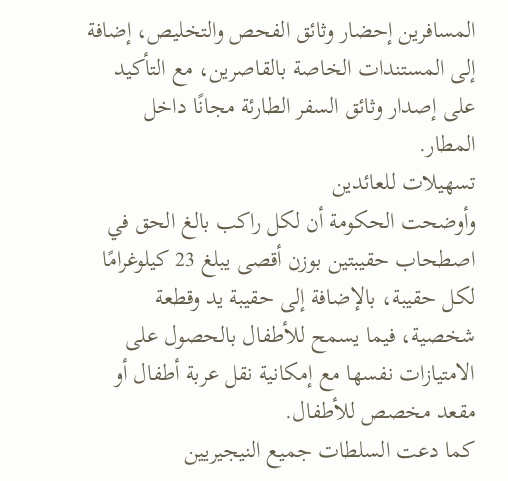المسافرين إحضار وثائق الفحص والتخليص، إضافة إلى المستندات الخاصة بالقاصرين، مع التأكيد على إصدار وثائق السفر الطارئة مجانًا داخل المطار.
تسهيلات للعائدين
وأوضحت الحكومة أن لكل راكب بالغ الحق في اصطحاب حقيبتين بوزن أقصى يبلغ 23 كيلوغرامًا لكل حقيبة، بالإضافة إلى حقيبة يد وقطعة شخصية، فيما يسمح للأطفال بالحصول على الامتيازات نفسها مع إمكانية نقل عربة أطفال أو مقعد مخصص للأطفال.
كما دعت السلطات جميع النيجيريين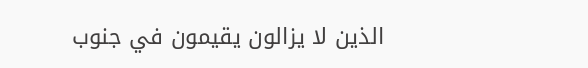الذين لا يزالون يقيمون في جنوب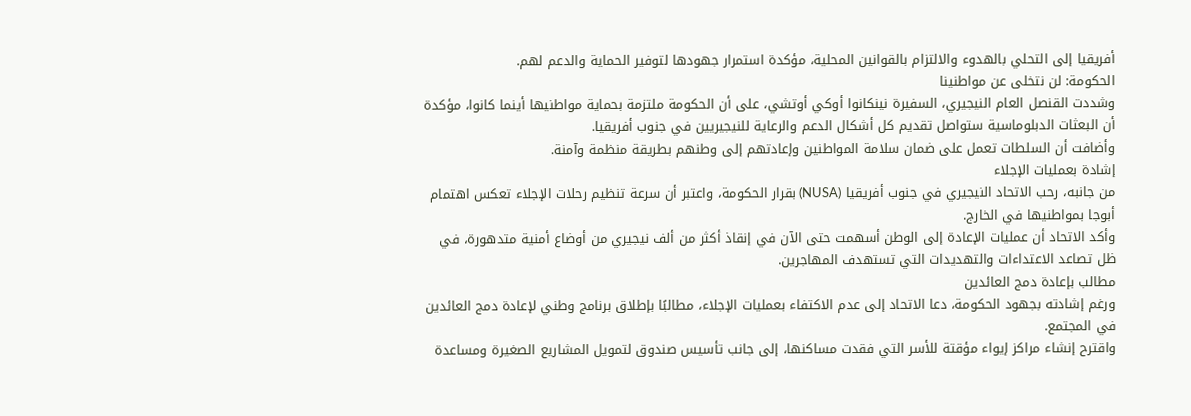أفريقيا إلى التحلي بالهدوء والالتزام بالقوانين المحلية، مؤكدة استمرار جهودها لتوفير الحماية والدعم لهم.
الحكومة: لن نتخلى عن مواطنينا
وشددت القنصل العام النيجيري، السفيرة نينكانوا أوكي أوتشي، على أن الحكومة ملتزمة بحماية مواطنيها أينما كانوا، مؤكدة أن البعثات الدبلوماسية ستواصل تقديم كل أشكال الدعم والرعاية للنيجيريين في جنوب أفريقيا.
وأضافت أن السلطات تعمل على ضمان سلامة المواطنين وإعادتهم إلى وطنهم بطريقة منظمة وآمنة.
إشادة بعمليات الإجلاء
من جانبه، رحب الاتحاد النيجيري في جنوب أفريقيا (NUSA) بقرار الحكومة، واعتبر أن سرعة تنظيم رحلات الإجلاء تعكس اهتمام أبوجا بمواطنيها في الخارج.
وأكد الاتحاد أن عمليات الإعادة إلى الوطن أسهمت حتى الآن في إنقاذ أكثر من ألف نيجيري من أوضاع أمنية متدهورة، في ظل تصاعد الاعتداءات والتهديدات التي تستهدف المهاجرين.
مطالب بإعادة دمج العائدين
ورغم إشادته بجهود الحكومة، دعا الاتحاد إلى عدم الاكتفاء بعمليات الإجلاء، مطالبًا بإطلاق برنامج وطني لإعادة دمج العائدين في المجتمع.
واقترح إنشاء مراكز إيواء مؤقتة للأسر التي فقدت مساكنها، إلى جانب تأسيس صندوق لتمويل المشاريع الصغيرة ومساعدة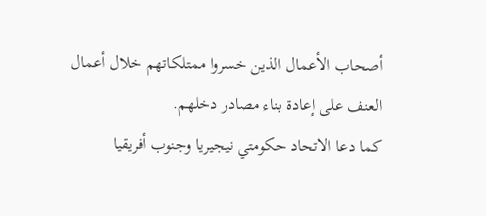أصحاب الأعمال الذين خسروا ممتلكاتهم خلال أعمال العنف على إعادة بناء مصادر دخلهم.
كما دعا الاتحاد حكومتي نيجيريا وجنوب أفريقيا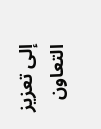إلى تعزيز التعاون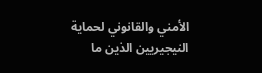الأمني والقانوني لحماية النيجيريين الذين ما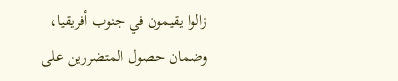زالوا يقيمون في جنوب أفريقيا، وضمان حصول المتضررين على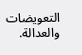التعويضات والعدالة.